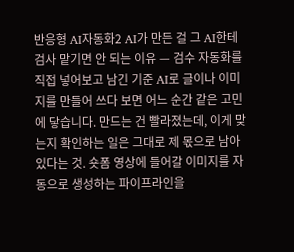반응형 AI자동화2 AI가 만든 걸 그 AI한테 검사 맡기면 안 되는 이유 — 검수 자동화를 직접 넣어보고 남긴 기준 AI로 글이나 이미지를 만들어 쓰다 보면 어느 순간 같은 고민에 닿습니다. 만드는 건 빨라졌는데, 이게 맞는지 확인하는 일은 그대로 제 몫으로 남아 있다는 것. 숏폼 영상에 들어갈 이미지를 자동으로 생성하는 파이프라인을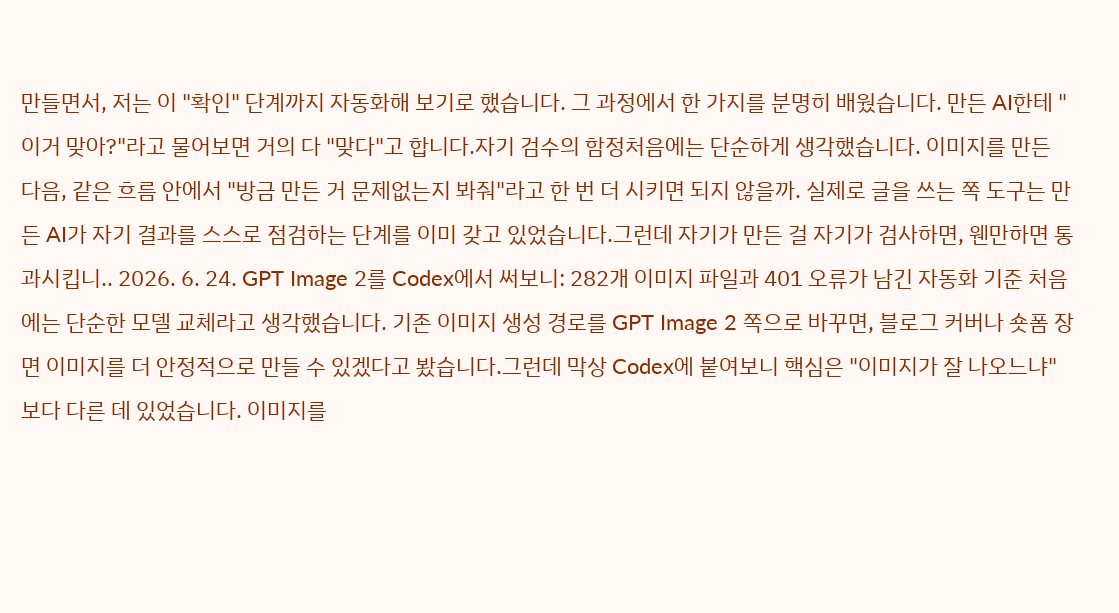만들면서, 저는 이 "확인" 단계까지 자동화해 보기로 했습니다. 그 과정에서 한 가지를 분명히 배웠습니다. 만든 AI한테 "이거 맞아?"라고 물어보면 거의 다 "맞다"고 합니다.자기 검수의 함정처음에는 단순하게 생각했습니다. 이미지를 만든 다음, 같은 흐름 안에서 "방금 만든 거 문제없는지 봐줘"라고 한 번 더 시키면 되지 않을까. 실제로 글을 쓰는 쪽 도구는 만든 AI가 자기 결과를 스스로 점검하는 단계를 이미 갖고 있었습니다.그런데 자기가 만든 걸 자기가 검사하면, 웬만하면 통과시킵니.. 2026. 6. 24. GPT Image 2를 Codex에서 써보니: 282개 이미지 파일과 401 오류가 남긴 자동화 기준 처음에는 단순한 모델 교체라고 생각했습니다. 기존 이미지 생성 경로를 GPT Image 2 쪽으로 바꾸면, 블로그 커버나 숏폼 장면 이미지를 더 안정적으로 만들 수 있겠다고 봤습니다.그런데 막상 Codex에 붙여보니 핵심은 "이미지가 잘 나오느냐"보다 다른 데 있었습니다. 이미지를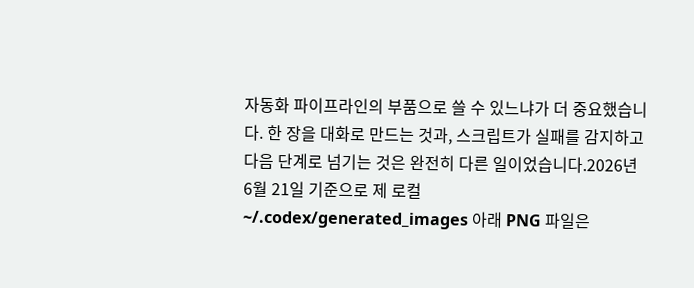자동화 파이프라인의 부품으로 쓸 수 있느냐가 더 중요했습니다. 한 장을 대화로 만드는 것과, 스크립트가 실패를 감지하고 다음 단계로 넘기는 것은 완전히 다른 일이었습니다.2026년 6월 21일 기준으로 제 로컬 ~/.codex/generated_images 아래 PNG 파일은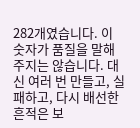282개였습니다. 이 숫자가 품질을 말해주지는 않습니다. 대신 여러 번 만들고, 실패하고, 다시 배선한 흔적은 보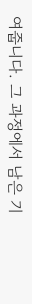여줍니다. 그 과정에서 남은 기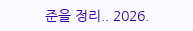준을 정리.. 2026.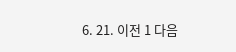6. 21. 이전 1 다음